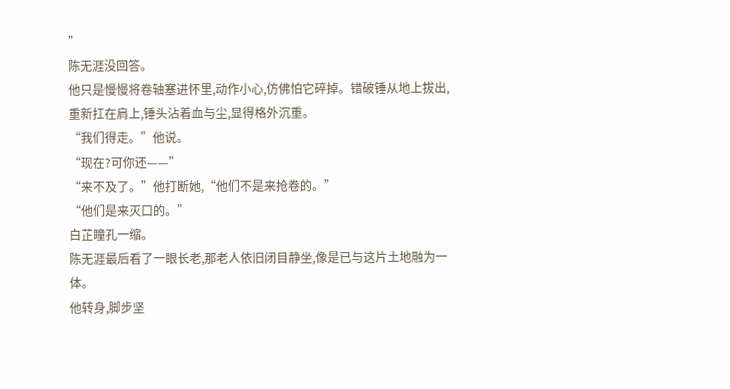”
陈无涯没回答。
他只是慢慢将卷轴塞进怀里,动作小心,仿佛怕它碎掉。错破锤从地上拔出,重新扛在肩上,锤头沾着血与尘,显得格外沉重。
“我们得走。”他说。
“现在?可你还——”
“来不及了。”他打断她,“他们不是来抢卷的。”
“他们是来灭口的。”
白芷瞳孔一缩。
陈无涯最后看了一眼长老,那老人依旧闭目静坐,像是已与这片土地融为一体。
他转身,脚步坚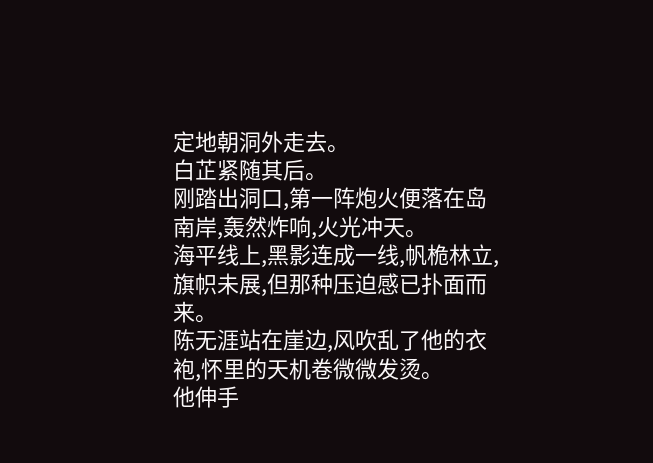定地朝洞外走去。
白芷紧随其后。
刚踏出洞口,第一阵炮火便落在岛南岸,轰然炸响,火光冲天。
海平线上,黑影连成一线,帆桅林立,旗帜未展,但那种压迫感已扑面而来。
陈无涯站在崖边,风吹乱了他的衣袍,怀里的天机卷微微发烫。
他伸手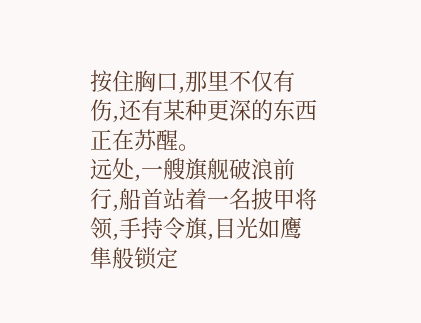按住胸口,那里不仅有伤,还有某种更深的东西正在苏醒。
远处,一艘旗舰破浪前行,船首站着一名披甲将领,手持令旗,目光如鹰隼般锁定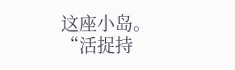这座小岛。
“活捉持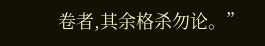卷者,其余格杀勿论。”